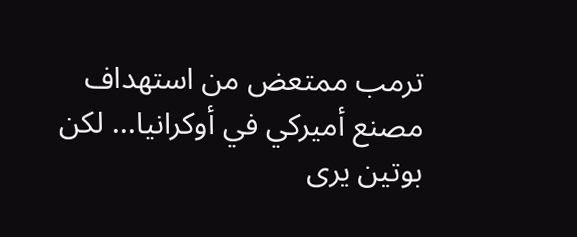ترمب ممتعض من استهداف مصنع أميركي في أوكرانيا... لكن بوتين يرى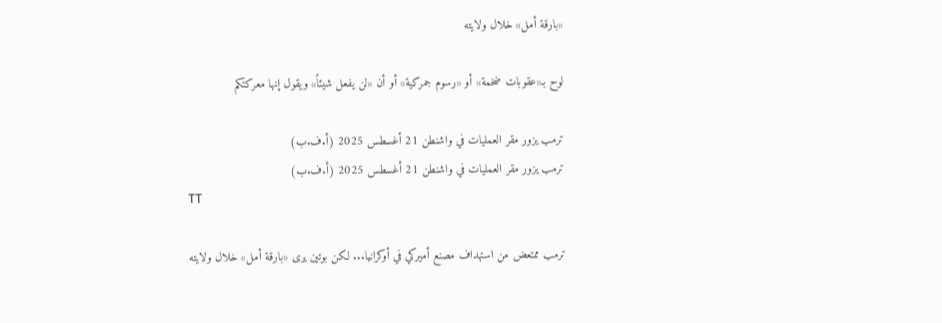«بارقة أمل» خلال ولايته

لوح بـ«عقوبات ضخمة» أو «رسوم جمركية» أو أن «لن يفعل شيئاً» ويقول إنها معركتكم

ترمب يزور مقر العمليات في واشنطن 21 أغسطس 2025 (أ.ف.ب)
ترمب يزور مقر العمليات في واشنطن 21 أغسطس 2025 (أ.ف.ب)
TT

ترمب ممتعض من استهداف مصنع أميركي في أوكرانيا... لكن بوتين يرى «بارقة أمل» خلال ولايته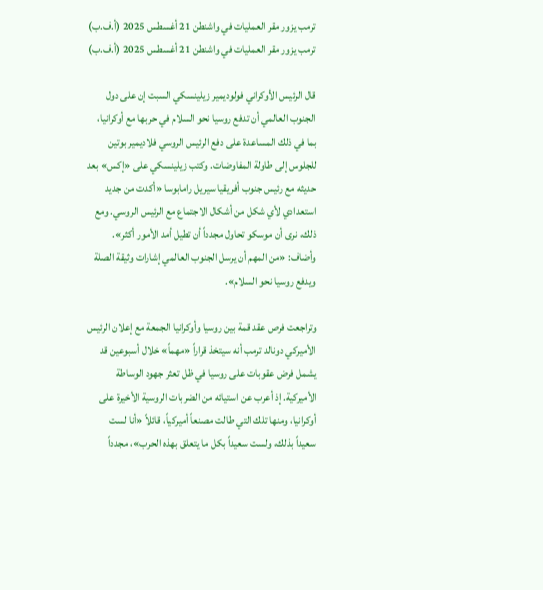ترمب يزور مقر العمليات في واشنطن 21 أغسطس 2025 (أ.ف.ب)
ترمب يزور مقر العمليات في واشنطن 21 أغسطس 2025 (أ.ف.ب)

قال الرئيس الأوكراني فولوديمير زيلينسكي السبت إن على دول الجنوب العالمي أن تدفع روسيا نحو السلام في حربها مع أوكرانيا، بما في ذلك المساعدة على دفع الرئيس الروسي فلاديمير بوتين للجلوس إلى طاولة المفاوضات. وكتب زيلينسكي على «إكس» بعد حديثه مع رئيس جنوب أفريقيا سيريل رامابوسا «أكدت من جديد استعدادي لأي شكل من أشكال الاجتماع مع الرئيس الروسي. ومع ذلك، نرى أن موسكو تحاول مجدداً أن تطيل أمد الأمور أكثر». وأضاف: «من المهم أن يرسل الجنوب العالمي إشارات وثيقة الصلة ويدفع روسيا نحو السلام».

وتراجعت فرص عقد قمة بين روسيا وأوكرانيا الجمعة مع إعلان الرئيس الأميركي دونالد ترمب أنه سيتخذ قراراً «مهماً» خلال أسبوعين قد يشمل فرض عقوبات على روسيا في ظل تعثر جهود الوساطة الأميركية. إذ أعرب عن استيائه من الضربات الروسية الأخيرة على أوكرانيا، ومنها تلك التي طالت مصنعاً أميركياً، قائلاً «أنا لست سعيداً بذلك، ولست سعيداً بكل ما يتعلق بهذه الحرب»، مجدداً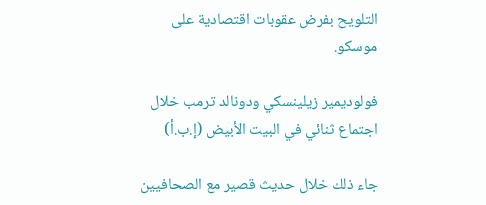التلويح بفرض عقوبات اقتصادية على موسكو.

فولوديمير زيلينسكي ودونالد ترمب خلال اجتماع ثنائي في البيت الأبيض (إ.ب.أ)

جاء ذلك خلال حديث قصير مع الصحافيين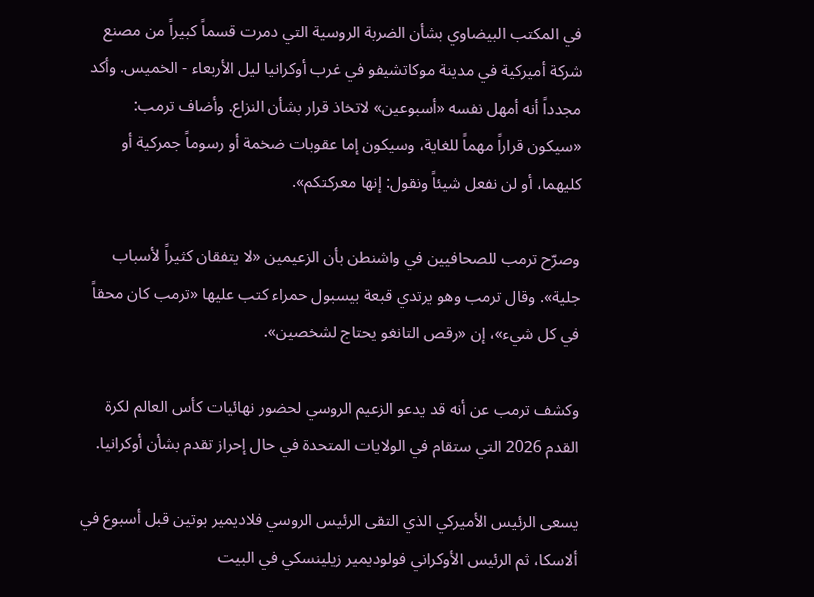في المكتب البيضاوي بشأن الضربة الروسية التي دمرت قسماً كبيراً من مصنع شركة أميركية في مدينة موكاتشيفو في غرب أوكرانيا ليل الأربعاء - الخميس. وأكد مجدداً أنه أمهل نفسه «أسبوعين» لاتخاذ قرار بشأن النزاع. وأضاف ترمب: «سيكون قراراً مهماً للغاية، وسيكون إما عقوبات ضخمة أو رسوماً جمركية أو كليهما، أو لن نفعل شيئاً ونقول: إنها معركتكم».

وصرّح ترمب للصحافيين في واشنطن بأن الزعيمين «لا يتفقان كثيراً لأسباب جلية». وقال ترمب وهو يرتدي قبعة بيسبول حمراء كتب عليها «ترمب كان محقاً في كل شيء»، إن «رقص التانغو يحتاج لشخصين».

وكشف ترمب عن أنه قد يدعو الزعيم الروسي لحضور نهائيات كأس العالم لكرة القدم 2026 التي ستقام في الولايات المتحدة في حال إحراز تقدم بشأن أوكرانيا.

يسعى الرئيس الأميركي الذي التقى الرئيس الروسي فلاديمير بوتين قبل أسبوع في ألاسكا، ثم الرئيس الأوكراني فولوديمير زيلينسكي في البيت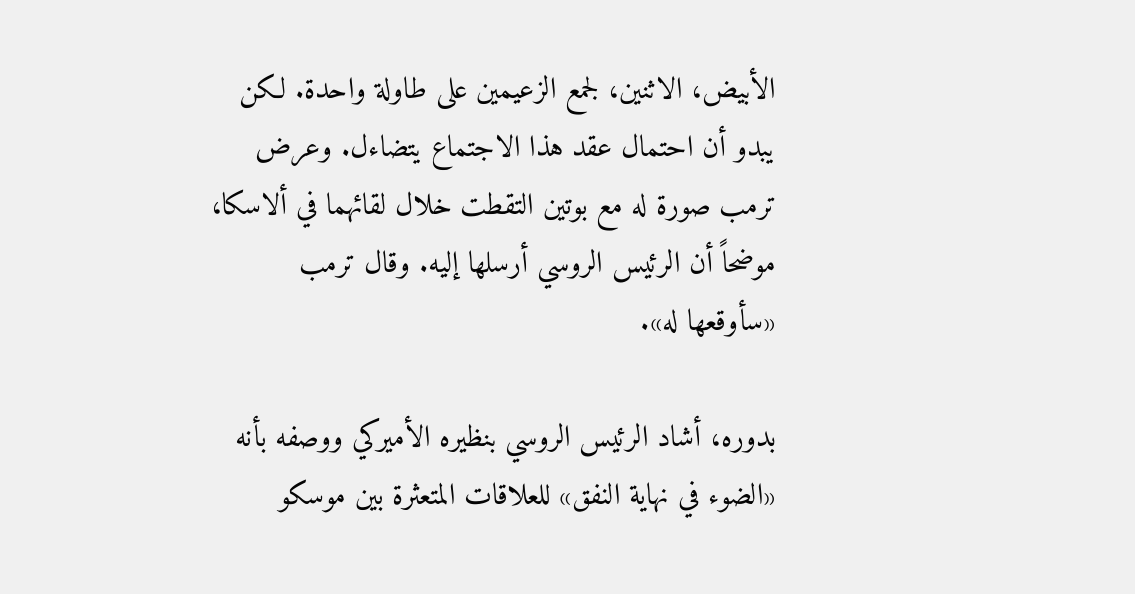الأبيض، الاثنين، لجمع الزعيمين على طاولة واحدة. لكن يبدو أن احتمال عقد هذا الاجتماع يتضاءل. وعرض ترمب صورة له مع بوتين التقطت خلال لقائهما في ألاسكا، موضحاً أن الرئيس الروسي أرسلها إليه. وقال ترمب «سأوقعها له».

بدوره، أشاد الرئيس الروسي بنظيره الأميركي ووصفه بأنه «الضوء في نهاية النفق» للعلاقات المتعثرة بين موسكو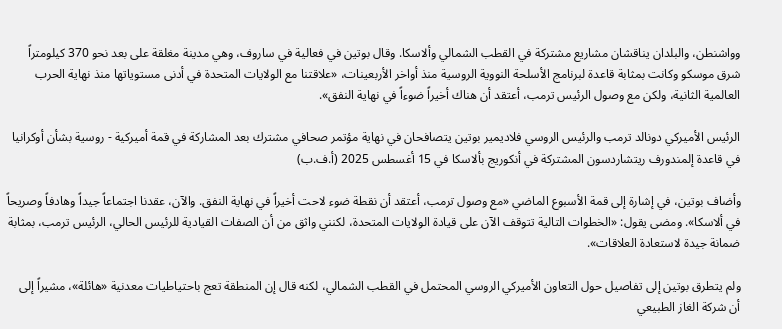وواشنطن، والبلدان يناقشان مشاريع مشتركة في القطب الشمالي وألاسكا. وقال بوتين في فعالية في ساروف، وهي مدينة مغلقة على بعد نحو 370 كيلومتراً شرق موسكو وكانت بمثابة قاعدة لبرنامج الأسلحة النووية الروسية منذ أواخر الأربعينات، «علاقتنا مع الولايات المتحدة في أدنى مستوياتها منذ نهاية الحرب العالمية الثانية، ولكن مع وصول الرئيس ترمب، أعتقد أن هناك أخيراً ضوءاً في نهاية النفق».

الرئيس الأميركي دونالد ترمب والرئيس الروسي فلاديمير بوتين يتصافحان في نهاية مؤتمر صحافي مشترك بعد المشاركة في قمة أميركية - روسية بشأن أوكرانيا في قاعدة إلمندورف ريتشاردسون المشتركة في أنكوريج بألاسكا في 15 أغسطس 2025 (أ.ف.ب)

وأضاف بوتين، في إشارة إلى قمة الأسبوع الماضي «مع وصول ترمب، أعتقد أن نقطة ضوء لاحت أخيراً في نهاية النفق. والآن، عقدنا اجتماعاً جيداً وهادفاً وصريحاً في ألاسكا». ومضى يقول: «الخطوات التالية تتوقف الآن على قيادة الولايات المتحدة، لكنني واثق من أن الصفات القيادية للرئيس الحالي، الرئيس ترمب، بمثابة ضمانة جيدة لاستعادة العلاقات».

ولم يتطرق بوتين إلى تفاصيل حول التعاون الأميركي الروسي المحتمل في القطب الشمالي، لكنه قال إن المنطقة تعج باحتياطيات معدنية «هائلة»، مشيراً إلى أن شركة الغاز الطبيعي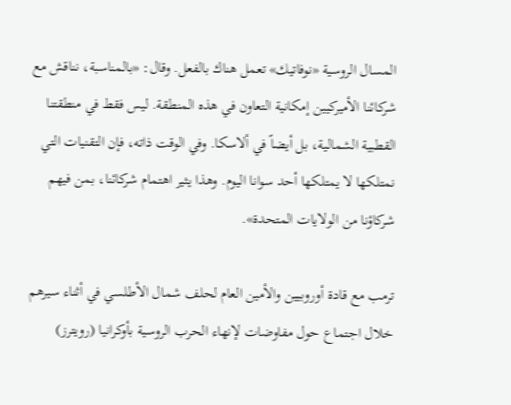المسال الروسية «نوفاتيك» تعمل هناك بالفعل. وقال: «بالمناسبة، نناقش مع شركائنا الأميركيين إمكانية التعاون في هذه المنطقة. ليس فقط في منطقتنا القطبية الشمالية، بل أيضاً في ألاسكا. وفي الوقت ذاته، فإن التقنيات التي نمتلكها لا يمتلكها أحد سوانا اليوم. وهذا يثير اهتمام شركائنا، بمن فيهم شركاؤنا من الولايات المتحدة».

ترمب مع قادة أوروبيين والأمين العام لحلف شمال الأطلسي في أثناء سيرهم خلال اجتماع حول مفاوضات لإنهاء الحرب الروسية بأوكرانيا (رويترز)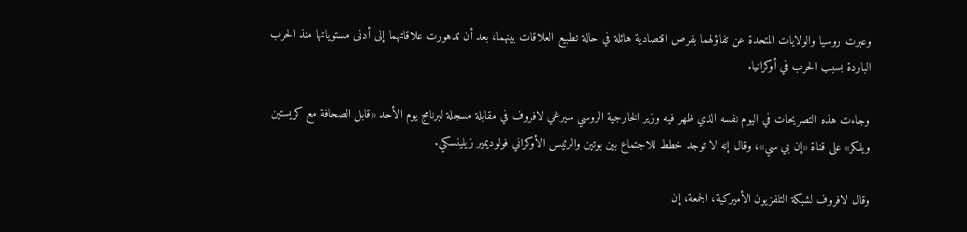وعبرت روسيا والولايات المتحدة عن تفاؤلهما بفرص اقتصادية هائلة في حالة تطبيع العلاقات بينهما، بعد أن تدهورت علاقاتهما إلى أدنى مستوياتها منذ الحرب الباردة بسبب الحرب في أوكرانيا.

وجاءت هذه التصريحات في اليوم نفسه الذي ظهر فيه وزير الخارجية الروسي سيرغي لافروف في مقابلة مسجلة لبرنامج يوم الأحد «قابل الصحافة مع كريستين ويلكر» على قناة «إن بي سي»، وقال إنه لا توجد خطط للاجتماع بين بوتين والرئيس الأوكراني فولوديمير زيلينسكي.

وقال لافروف لشبكة التلفزيون الأميركية، الجمعة، إن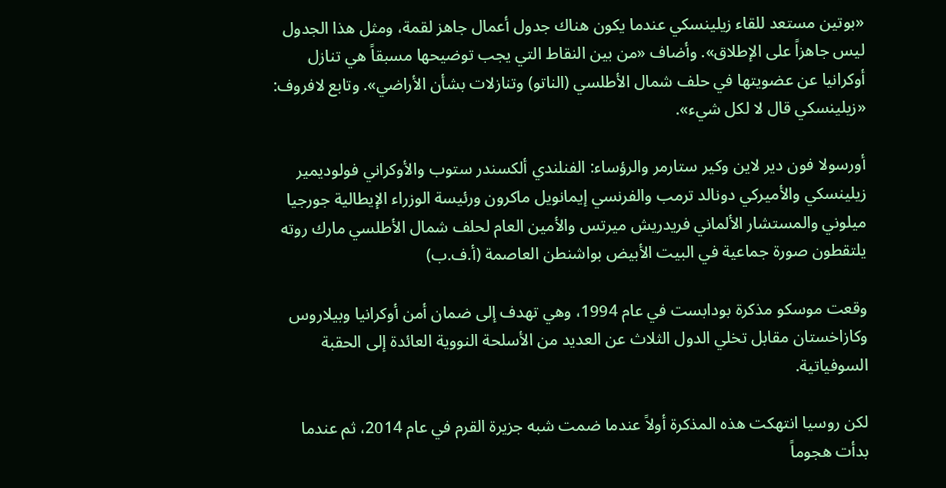«بوتين مستعد للقاء زيلينسكي عندما يكون هناك جدول أعمال جاهز لقمة، ومثل هذا الجدول ليس جاهزاً على الإطلاق». وأضاف «من بين النقاط التي يجب توضيحها مسبقاً هي تنازل أوكرانيا عن عضويتها في حلف شمال الأطلسي (الناتو) وتنازلات بشأن الأراضي». وتابع لافروف: «زيلينسكي قال لا لكل شيء».

أورسولا فون دير لاين وكير ستارمر والرؤساء: الفنلندي ألكسندر ستوب والأوكراني فولوديمير زيلينسكي والأميركي دونالد ترمب والفرنسي إيمانويل ماكرون ورئيسة الوزراء الإيطالية جورجيا ميلوني والمستشار الألماني فريدريش ميرتس والأمين العام لحلف شمال الأطلسي مارك روته يلتقطون صورة جماعية في البيت الأبيض بواشنطن العاصمة (أ.ف.ب)

وقعت موسكو مذكرة بودابست في عام 1994، وهي تهدف إلى ضمان أمن أوكرانيا وبيلاروس وكازاخستان مقابل تخلي الدول الثلاث عن العديد من الأسلحة النووية العائدة إلى الحقبة السوفياتية.

لكن روسيا انتهكت هذه المذكرة أولاً عندما ضمت شبه جزيرة القرم في عام 2014، ثم عندما بدأت هجوماً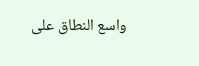واسع النطاق على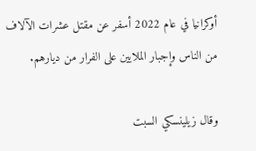أوكرانيا في عام 2022 أسفر عن مقتل عشرات الآلاف من الناس وإجبار الملايين على الفرار من ديارهم.

وقال زيلينسكي السبت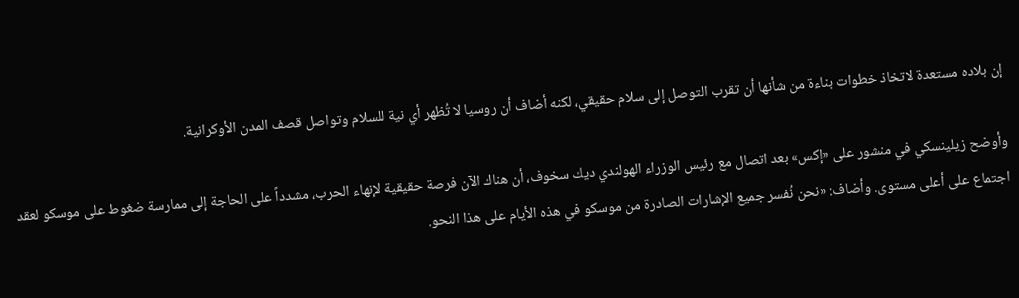إن بلاده مستعدة لاتخاذ خطوات بناءة من شأنها أن تقرب التوصل إلى سلام حقيقي، لكنه أضاف أن روسيا لا تُظهر أي نية للسلام وتواصل قصف المدن الأوكرانية.

وأوضح زيلينسكي في منشور على «إكس» بعد اتصال مع رئيس الوزراء الهولندي ديك سخوف، أن هناك الآن فرصة حقيقية لإنهاء الحرب، مشدداً على الحاجة إلى ممارسة ضغوط على موسكو لعقد اجتماع على أعلى مستوى. وأضاف: «نحن نُفسر جميع الإشارات الصادرة من موسكو في هذه الأيام على هذا النحو.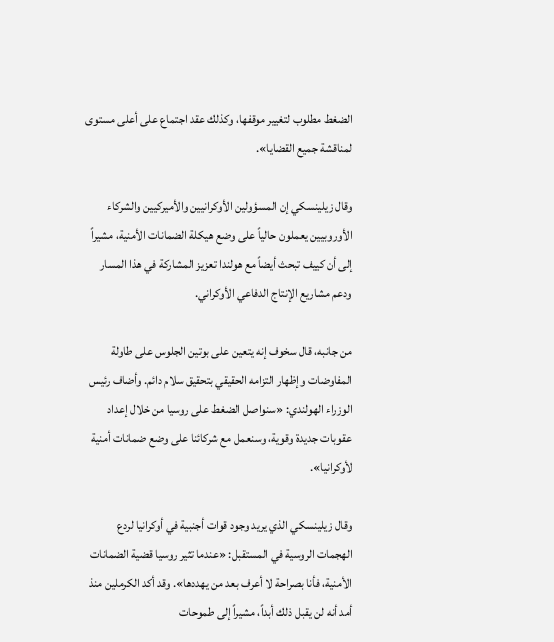الضغط مطلوب لتغيير موقفها، وكذلك عقد اجتماع على أعلى مستوى لمناقشة جميع القضايا».

وقال زيلينسكي إن المسؤولين الأوكرانيين والأميركيين والشركاء الأوروبيين يعملون حالياً على وضع هيكلة الضمانات الأمنية، مشيراً إلى أن كييف تبحث أيضاً مع هولندا تعزيز المشاركة في هذا المسار ودعم مشاريع الإنتاج الدفاعي الأوكراني.

من جانبه، قال سخوف إنه يتعين على بوتين الجلوس على طاولة المفاوضات وإظهار التزامه الحقيقي بتحقيق سلام دائم. وأضاف رئيس الوزراء الهولندي: «سنواصل الضغط على روسيا من خلال إعداد عقوبات جديدة وقوية، وسنعمل مع شركائنا على وضع ضمانات أمنية لأوكرانيا».

وقال زيلينسكي الذي يريد وجود قوات أجنبية في أوكرانيا لردع الهجمات الروسية في المستقبل: «عندما تثير روسيا قضية الضمانات الأمنية، فأنا بصراحة لا أعرف بعد من يهددها». وقد أكد الكرملين منذ أمد أنه لن يقبل ذلك أبداً، مشيراً إلى طموحات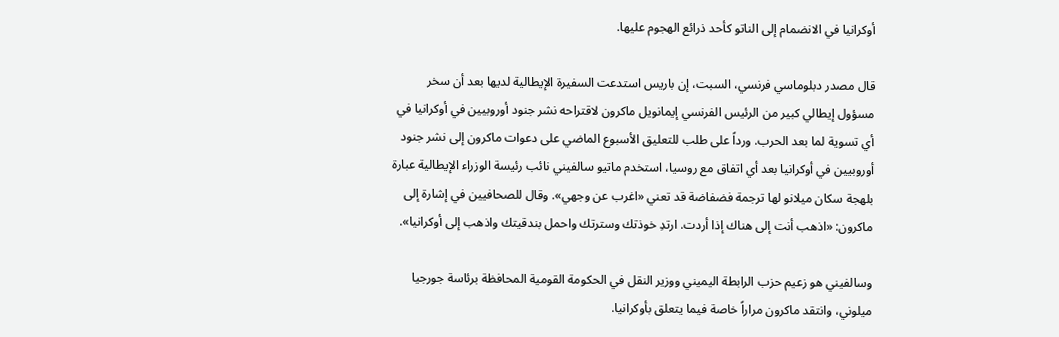أوكرانيا في الانضمام إلى الناتو كأحد ذرائع الهجوم عليها.

قال مصدر دبلوماسي فرنسي، السبت، إن باريس استدعت السفيرة الإيطالية لديها بعد أن سخر مسؤول إيطالي كبير من الرئيس الفرنسي إيمانويل ماكرون لاقتراحه نشر جنود أوروبيين في أوكرانيا في أي تسوية لما بعد الحرب. ورداً على طلب للتعليق الأسبوع الماضي على دعوات ماكرون إلى نشر جنود أوروبيين في أوكرانيا بعد أي اتفاق مع روسيا، استخدم ماتيو سالفيني نائب رئيسة الوزراء الإيطالية عبارة بلهجة سكان ميلانو لها ترجمة فضفاضة قد تعني «اغرب عن وجهي». وقال للصحافيين في إشارة إلى ماكرون: «اذهب أنت إلى هناك إذا أردت. ارتدِ خوذتك وسترتك واحمل بندقيتك واذهب إلى أوكرانيا».

وسالفيني هو زعيم حزب الرابطة اليميني ووزير النقل في الحكومة القومية المحافظة برئاسة جورجيا ميلوني، وانتقد ماكرون مراراً خاصة فيما يتعلق بأوكرانيا.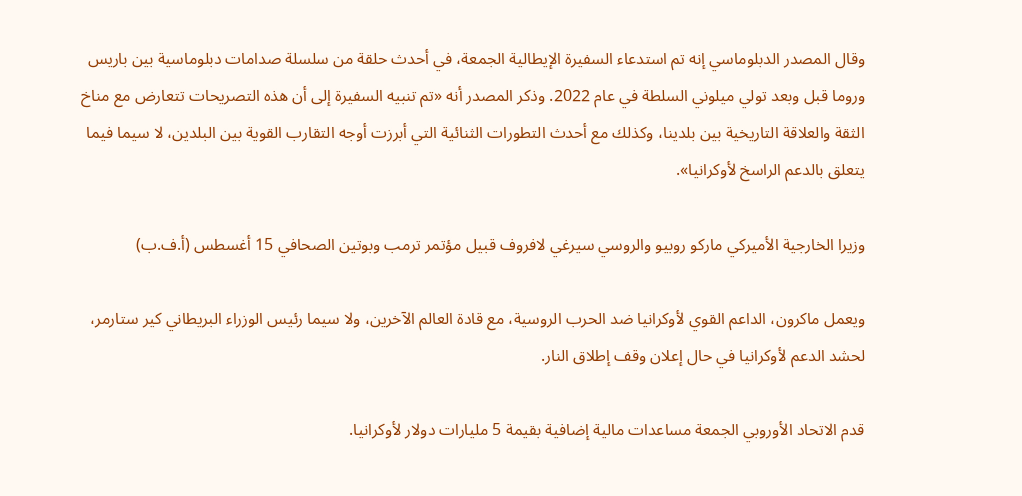وقال المصدر الدبلوماسي إنه تم استدعاء السفيرة الإيطالية الجمعة، في أحدث حلقة من سلسلة صدامات دبلوماسية بين باريس وروما قبل وبعد تولي ميلوني السلطة في عام 2022. وذكر المصدر أنه «تم تنبيه السفيرة إلى أن هذه التصريحات تتعارض مع مناخ الثقة والعلاقة التاريخية بين بلدينا، وكذلك مع أحدث التطورات الثنائية التي أبرزت أوجه التقارب القوية بين البلدين، لا سيما فيما يتعلق بالدعم الراسخ لأوكرانيا».

وزيرا الخارجية الأميركي ماركو روبيو والروسي سيرغي لافروف قبيل مؤتمر ترمب وبوتين الصحافي 15 أغسطس (أ.ف.ب)

ويعمل ماكرون، الداعم القوي لأوكرانيا ضد الحرب الروسية، مع قادة العالم الآخرين، ولا سيما رئيس الوزراء البريطاني كير ستارمر، لحشد الدعم لأوكرانيا في حال إعلان وقف إطلاق النار.

قدم الاتحاد الأوروبي الجمعة مساعدات مالية إضافية بقيمة 5 مليارات دولار لأوكرانيا.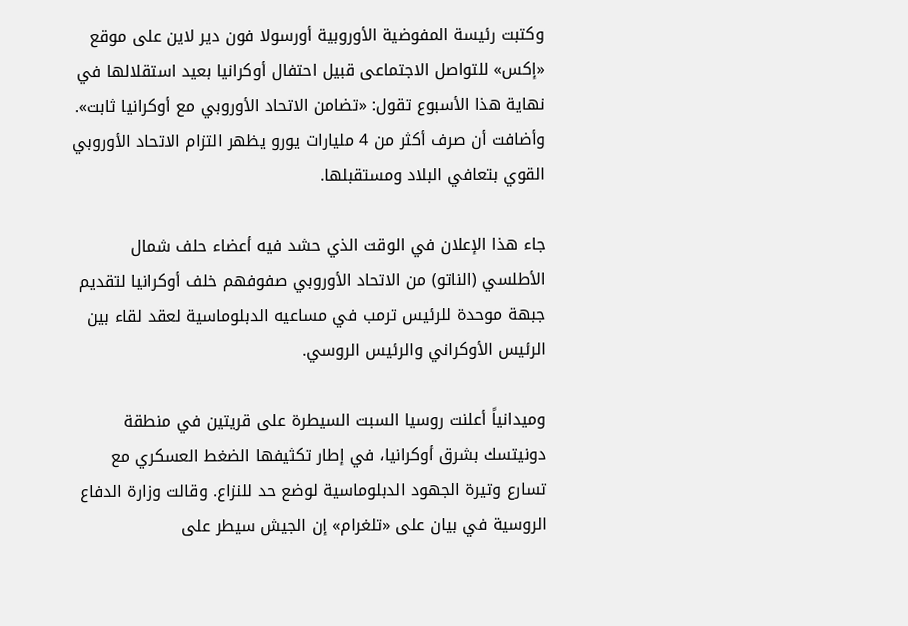وكتبت رئيسة المفوضية الأوروبية أورسولا فون دير لاين على موقع «إكس» للتواصل الاجتماعى قبيل احتفال أوكرانيا بعيد استقلالها في نهاية هذا الأسبوع تقول: «تضامن الاتحاد الأوروبي مع أوكرانيا ثابت». وأضافت أن صرف أكثر من 4 مليارات يورو يظهر التزام الاتحاد الأوروبي القوي بتعافي البلاد ومستقبلها.

جاء هذا الإعلان في الوقت الذي حشد فيه أعضاء حلف شمال الأطلسي (الناتو) من الاتحاد الأوروبي صفوفهم خلف أوكرانيا لتقديم جبهة موحدة للرئيس ترمب في مساعيه الدبلوماسية لعقد لقاء بين الرئيس الأوكراني والرئيس الروسي.

وميدانياً أعلنت روسيا السبت السيطرة على قريتين في منطقة دونيتسك بشرق أوكرانيا، في إطار تكثيفها الضغط العسكري مع تسارع وتيرة الجهود الدبلوماسية لوضع حد للنزاع. وقالت وزارة الدفاع الروسية في بيان على «تلغرام» إن الجيش سيطر على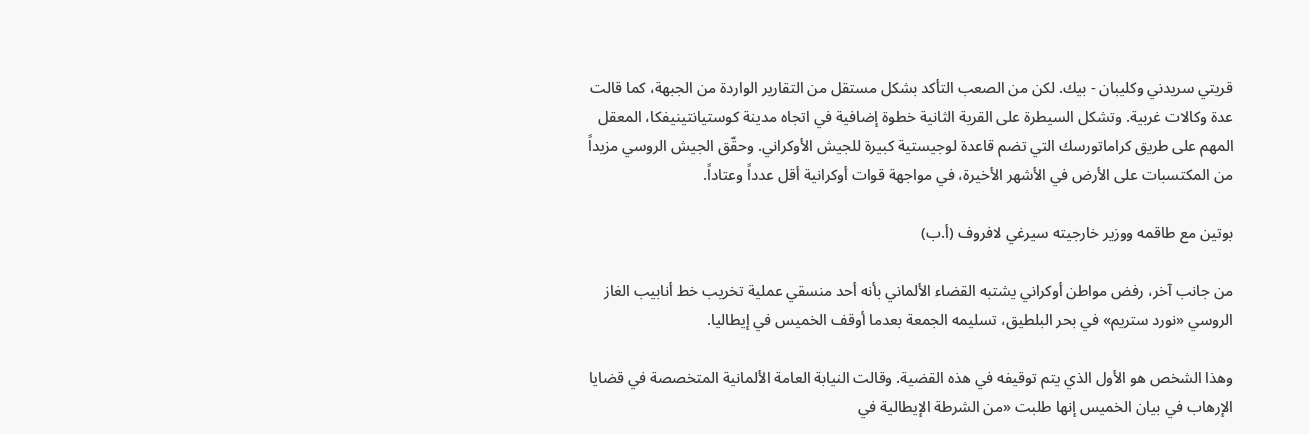قريتي سريدني وكليبان - بيك. لكن من الصعب التأكد بشكل مستقل من التقارير الواردة من الجبهة، كما قالت عدة وكالات غربية. وتشكل السيطرة على القرية الثانية خطوة إضافية في اتجاه مدينة كوستيانتينيفكا، المعقل المهم على طريق كراماتورسك التي تضم قاعدة لوجيستية كبيرة للجيش الأوكراني. وحقّق الجيش الروسي مزيداً من المكتسبات على الأرض في الأشهر الأخيرة، في مواجهة قوات أوكرانية أقل عدداً وعتاداً.

بوتين مع طاقمه ووزير خارجيته سيرغي لافروف (أ.ب)

من جانب آخر، رفض مواطن أوكراني يشتبه القضاء الألماني بأنه أحد منسقي عملية تخريب خط أنابيب الغاز الروسي «نورد ستريم» في بحر البلطيق، تسليمه الجمعة بعدما أوقف الخميس في إيطاليا.

وهذا الشخص هو الأول الذي يتم توقيفه في هذه القضية. وقالت النيابة العامة الألمانية المتخصصة في قضايا الإرهاب في بيان الخميس إنها طلبت «من الشرطة الإيطالية في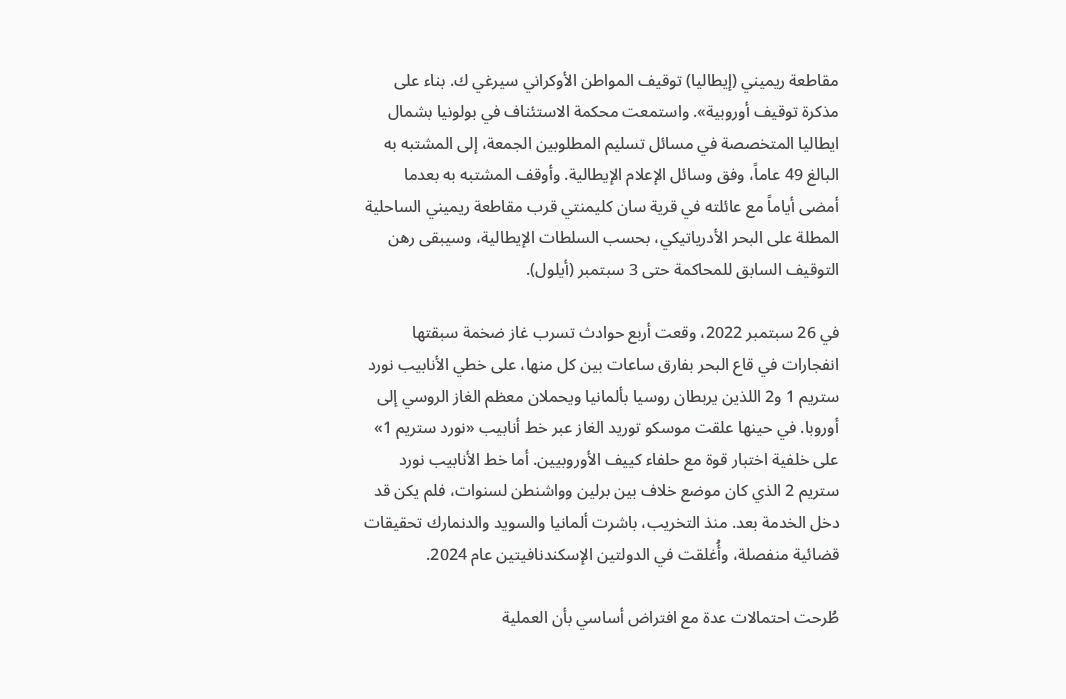مقاطعة ريميني (إيطاليا) توقيف المواطن الأوكراني سيرغي ك. بناء على مذكرة توقيف أوروبية». واستمعت محكمة الاستئناف في بولونيا بشمال ايطاليا المتخصصة في مسائل تسليم المطلوبين الجمعة، إلى المشتبه به البالغ 49 عاماً، وفق وسائل الإعلام الإيطالية. وأوقف المشتبه به بعدما أمضى أياماً مع عائلته في قرية سان كليمنتي قرب مقاطعة ريميني الساحلية المطلة على البحر الأدرياتيكي، بحسب السلطات الإيطالية، وسيبقى رهن التوقيف السابق للمحاكمة حتى 3 سبتمبر (أيلول).

في 26 سبتمبر 2022، وقعت أربع حوادث تسرب غاز ضخمة سبقتها انفجارات في قاع البحر بفارق ساعات بين كل منها، على خطي الأنابيب نورد ستريم 1 و2 اللذين يربطان روسيا بألمانيا ويحملان معظم الغاز الروسي إلى أوروبا. في حينها علقت موسكو توريد الغاز عبر خط أنابيب «نورد ستريم 1» على خلفية اختبار قوة مع حلفاء كييف الأوروبيين. أما خط الأنابيب نورد ستريم 2 الذي كان موضع خلاف بين برلين وواشنطن لسنوات، فلم يكن قد دخل الخدمة بعد. منذ التخريب، باشرت ألمانيا والسويد والدنمارك تحقيقات قضائية منفصلة، وأُغلقت في الدولتين الإسكندنافيتين عام 2024.

طُرحت احتمالات عدة مع افتراض أساسي بأن العملية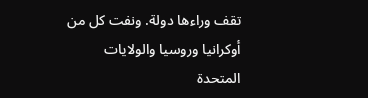تقف وراءها دولة. ونفت كل من أوكرانيا وروسيا والولايات المتحدة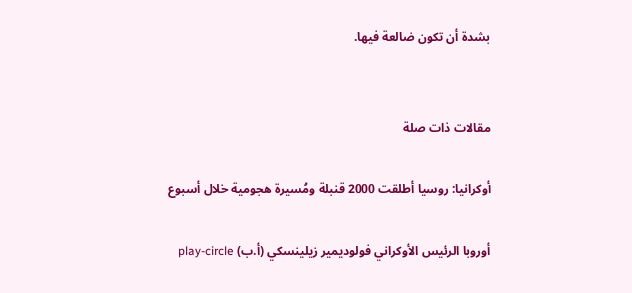بشدة أن تكون ضالعة فيها.


مقالات ذات صلة

أوكرانيا: روسيا أطلقت 2000 قنبلة ومُسيرة هجومية خلال أسبوع

أوروبا الرئيس الأوكراني فولوديمير زيلينسكي (أ.ب) play-circle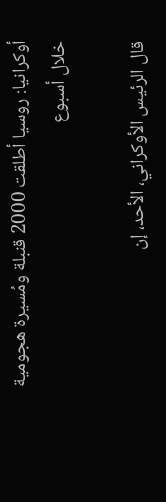أوكرانيا: روسيا أطلقت 2000 قنبلة ومُسيرة هجومية خلال أسبوع

قال الرئيس الأوكراني، الأحد، إن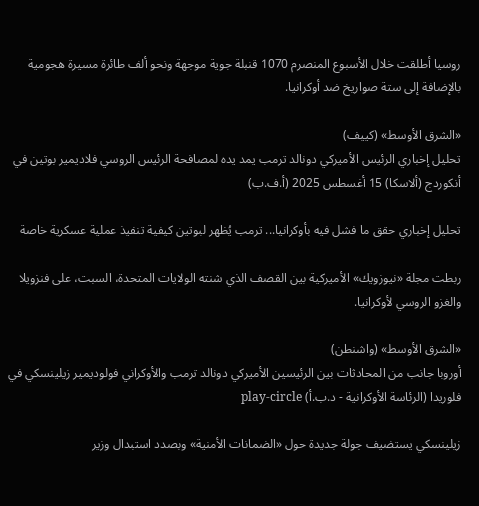روسيا أطلقت خلال الأسبوع المنصرم 1070 قنبلة جوية موجهة ونحو ألف طائرة مسيرة هجومية بالإضافة إلى ستة صواريخ ضد أوكرانيا.

«الشرق الأوسط» (كييف)
تحليل إخباري الرئيس الأميركي دونالد ترمب يمد يده لمصافحة الرئيس الروسي فلاديمير بوتين في أنكوردج (ألاسكا) 15 أغسطس 2025 (أ.ف.ب)

تحليل إخباري حقق ما فشل فيه بأوكرانيا... ترمب يُظهر لبوتين كيفية تنفيذ عملية عسكرية خاصة

ربطت مجلة «نيوزويك» الأميركية بين القصف الذي شنته الولايات المتحدة، السبت، على فنزويلا والغزو الروسي لأوكرانيا.

«الشرق الأوسط» (واشنطن)
أوروبا جانب من المحادثات بين الرئيسين الأميركي دونالد ترمب والأوكراني فولوديمير زيلينسكي في فلوريدا (الرئاسة الأوكرانية - د.ب.أ) play-circle

زيلينسكي يستضيف جولة جديدة حول «الضمانات الأمنية» وبصدد استبدال وزير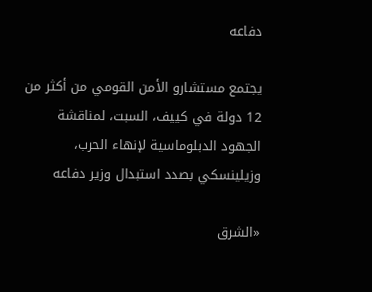دفاعه

يجتمع مستشارو الأمن القومي من أكثر من 12 دولة في كييف، السبت، لمناقشة الجهود الدبلوماسية لإنهاء الحرب، وزيلينسكي بصدد استبدال وزير دفاعه

«الشرق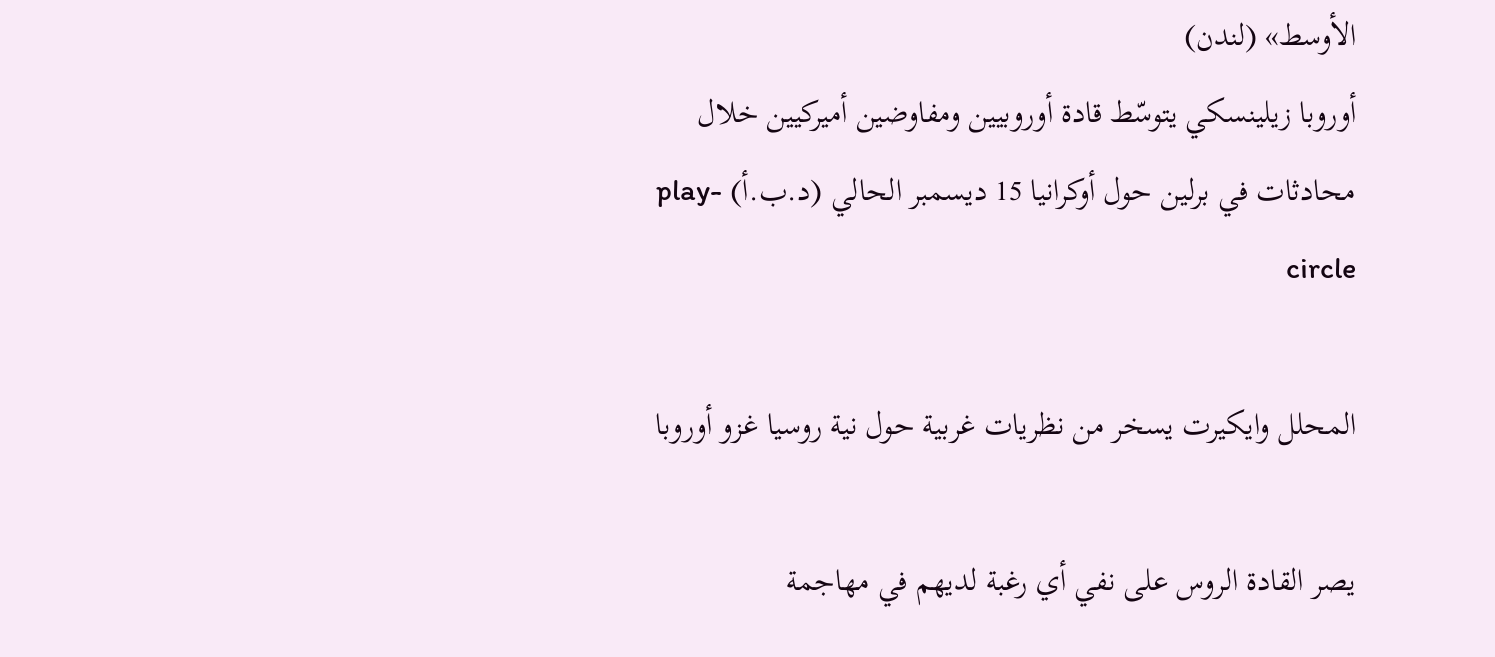الأوسط» (لندن)
أوروبا زيلينسكي يتوسّط قادة أوروبيين ومفاوضين أميركيين خلال محادثات في برلين حول أوكرانيا 15 ديسمبر الحالي (د.ب.أ) play-circle

المحلل وايكيرت يسخر من نظريات غربية حول نية روسيا غزو أوروبا

يصر القادة الروس على نفي أي رغبة لديهم في مهاجمة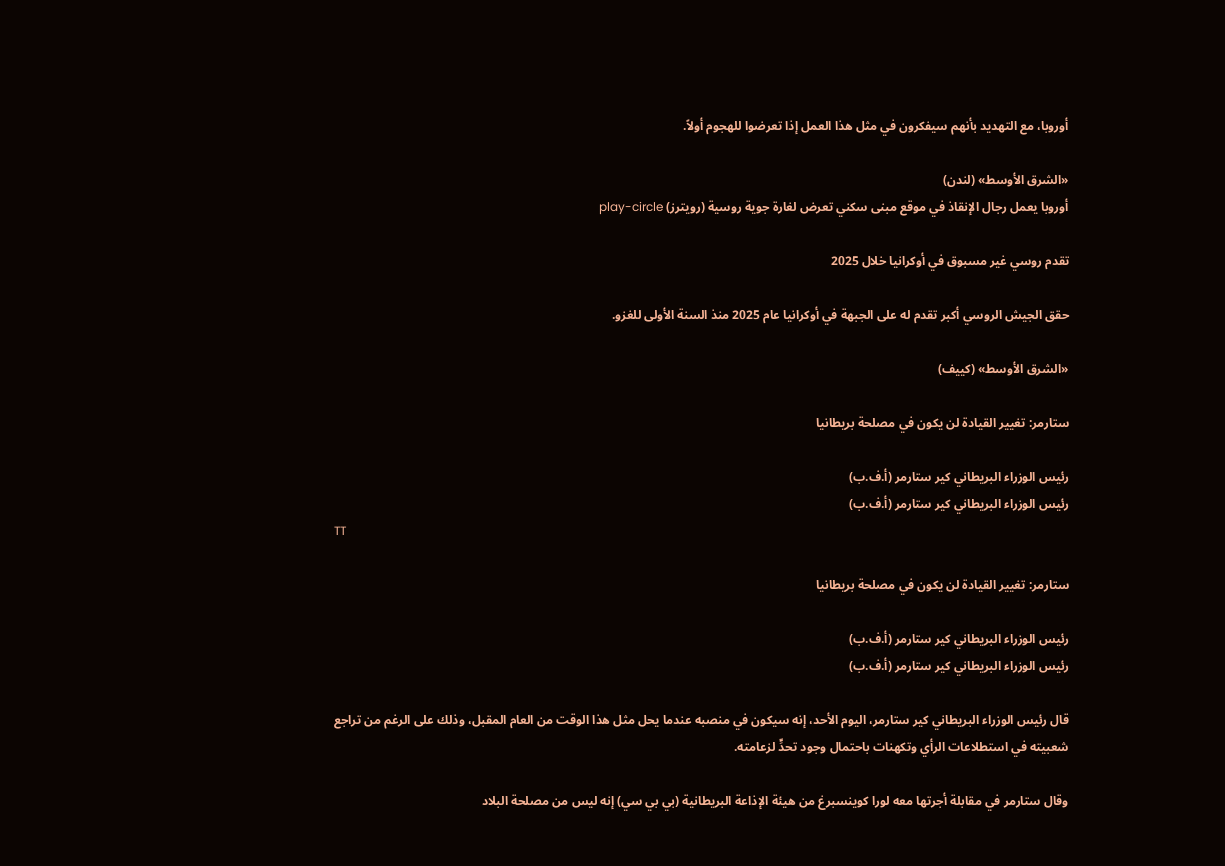أوروبا، مع التهديد بأنهم سيفكرون في مثل هذا العمل إذا تعرضوا للهجوم أولاً.

«الشرق الأوسط» (لندن)
أوروبا يعمل رجال الإنقاذ في موقع مبنى سكني تعرض لغارة جوية روسية (رويترز) play-circle

تقدم روسي غير مسبوق في أوكرانيا خلال 2025

حقق الجيش الروسي أكبر تقدم له على الجبهة في أوكرانيا عام 2025 منذ السنة الأولى للغزو.

«الشرق الأوسط» (كييف)

ستارمر: تغيير القيادة لن يكون في مصلحة بريطانيا

رئيس الوزراء البريطاني كير ستارمر (أ.ف.ب)
رئيس الوزراء البريطاني كير ستارمر (أ.ف.ب)
TT

ستارمر: تغيير القيادة لن يكون في مصلحة بريطانيا

رئيس الوزراء البريطاني كير ستارمر (أ.ف.ب)
رئيس الوزراء البريطاني كير ستارمر (أ.ف.ب)

قال رئيس الوزراء البريطاني كير ستارمر، اليوم الأحد، إنه سيكون في منصبه عندما يحل مثل هذا الوقت من العام المقبل، وذلك على الرغم من تراجع شعبيته في استطلاعات الرأي وتكهنات باحتمال وجود تحدٍّ لزعامته.

وقال ستارمر في مقابلة أجرتها معه لورا كوينسبرغ من هيئة الإذاعة البريطانية (بي بي سي) إنه ليس من مصلحة البلاد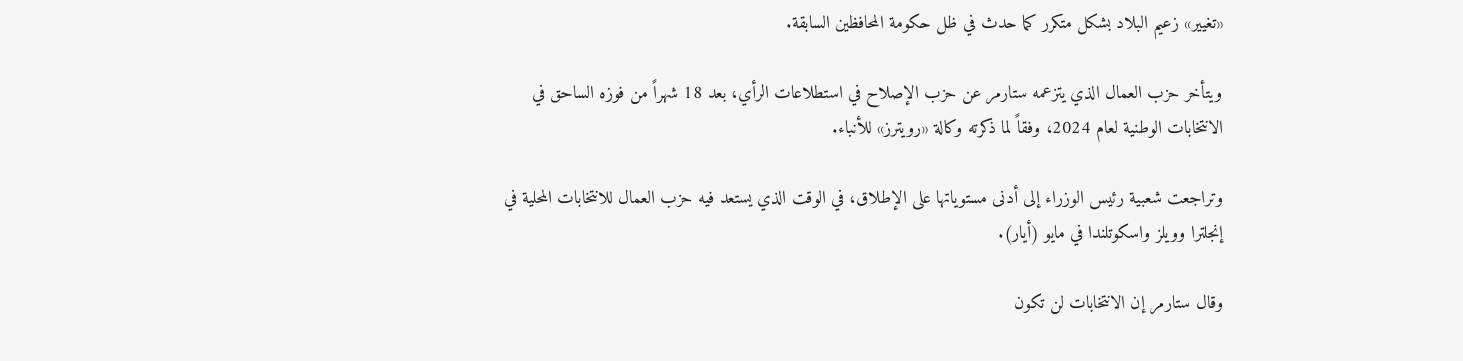«تغيير» زعيم البلاد ‌بشكل متكرر ‌كما حدث في ظل ‌حكومة المحافظين السابقة.

ويتأخر ‌حزب العمال الذي يتزعمه ستارمر عن حزب الإصلاح في استطلاعات الرأي، بعد 18 شهراً من فوزه الساحق في الانتخابات الوطنية لعام 2024، وفقاً لما ذكرته وكالة «رويترز» للأنباء.

وتراجعت شعبية رئيس الوزراء إلى أدنى مستوياتها على الإطلاق، في الوقت الذي يستعد فيه حزب العمال للانتخابات المحلية في إنجلترا وويلز واسكوتلندا في ‌مايو (أيار).

وقال ستارمر إن الانتخابات لن تكون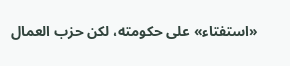«استفتاء» على حكومته، لكن حزب العمال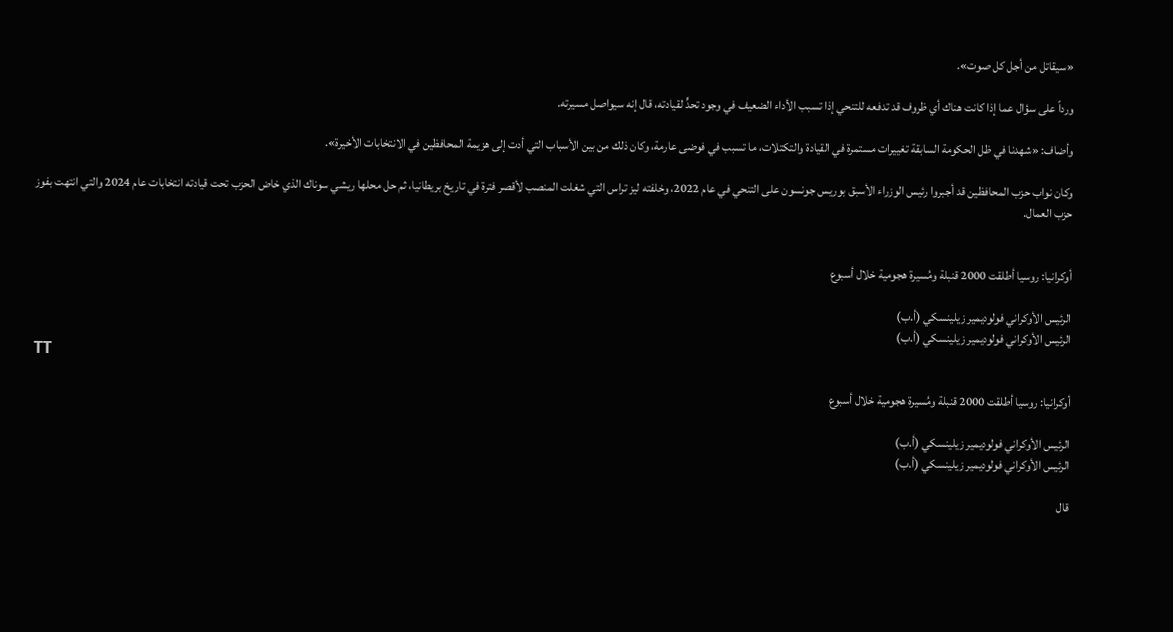«سيقاتل من أجل كل صوت».

ورداً على سؤال عما إذا كانت هناك أي ظروف قد تدفعه للتنحي إذا تسبب الأداء الضعيف في وجود تحدٍّ لقيادته، قال إنه سيواصل مسيرته.

وأضاف: «شهدنا في ظل الحكومة السابقة تغييرات مستمرة في القيادة والتكتلات، ما تسبب في فوضى عارمة، وكان ذلك من بين الأسباب التي أدت إلى هزيمة المحافظين في الانتخابات الأخيرة».

وكان نواب حزب المحافظين قد أجبروا رئيس الوزراء الأسبق بوريس جونسون على التنحي في عام 2022، وخلفته ليز تراس التي شغلت المنصب لأقصر فترة في تاريخ بريطانيا، ثم حل محلها ريشي سوناك الذي خاض الحزب تحت قيادته انتخابات ‌عام 2024 والتي انتهت بفوز حزب العمال.


أوكرانيا: روسيا أطلقت 2000 قنبلة ومُسيرة هجومية خلال أسبوع

الرئيس الأوكراني فولوديمير زيلينسكي (أ.ب)
الرئيس الأوكراني فولوديمير زيلينسكي (أ.ب)
TT

أوكرانيا: روسيا أطلقت 2000 قنبلة ومُسيرة هجومية خلال أسبوع

الرئيس الأوكراني فولوديمير زيلينسكي (أ.ب)
الرئيس الأوكراني فولوديمير زيلينسكي (أ.ب)

قال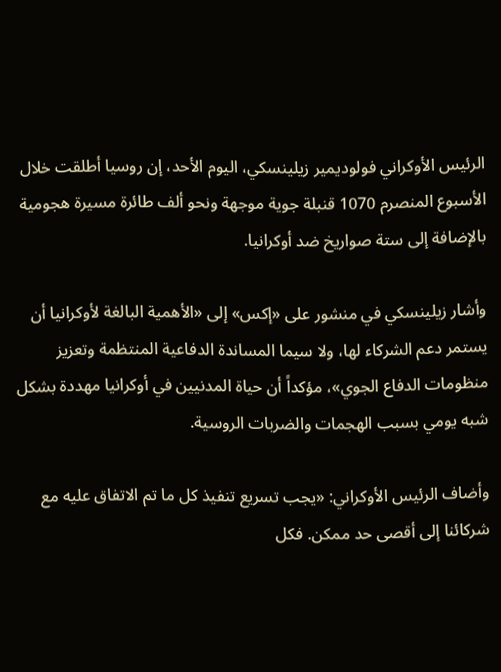الرئيس الأوكراني فولوديمير زيلينسكي، اليوم الأحد، إن روسيا أطلقت خلال الأسبوع المنصرم 1070 قنبلة جوية موجهة ونحو ألف طائرة مسيرة هجومية بالإضافة إلى ستة صواريخ ضد أوكرانيا.

وأشار زيلينسكي في منشور على «إكس» إلى «الأهمية البالغة لأوكرانيا أن يستمر دعم الشركاء لها، ولا سيما المساندة الدفاعية المنتظمة وتعزيز منظومات الدفاع الجوي»، مؤكداً أن حياة المدنيين في أوكرانيا مهددة بشكل شبه يومي بسبب الهجمات والضربات الروسية.

وأضاف الرئيس الأوكراني: «يجب تسريع تنفيذ كل ما تم الاتفاق عليه مع شركائنا إلى أقصى حد ممكن. فكل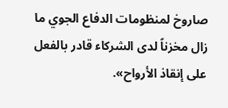صاروخ لمنظومات الدفاع الجوي ما زال مخزناً لدى الشركاء قادر بالفعل على إنقاذ الأرواح».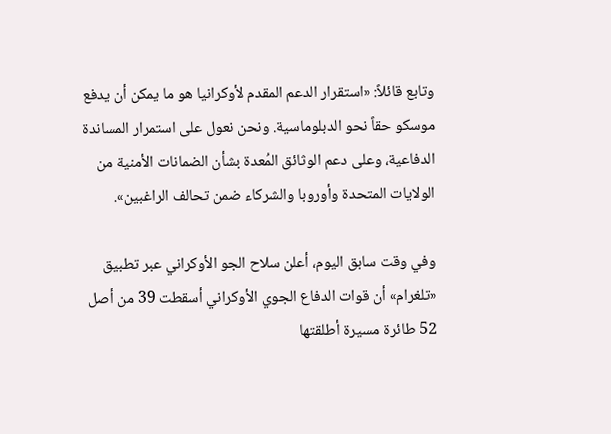وتابع قائلاً: «استقرار الدعم المقدم لأوكرانيا هو ما يمكن أن يدفع موسكو حقاً نحو الدبلوماسية. ونحن نعول على استمرار المساندة الدفاعية، وعلى دعم الوثائق المُعدة بشأن الضمانات الأمنية من الولايات المتحدة وأوروبا والشركاء ضمن تحالف الراغبين».

وفي وقت سابق اليوم، أعلن سلاح الجو الأوكراني عبر تطبيق «تلغرام» أن قوات الدفاع الجوي الأوكراني أسقطت 39 من أصل 52 طائرة مسيرة أطلقتها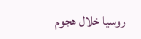روسيا خلال هجوم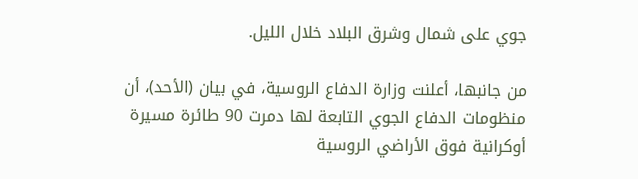جوي على شمال وشرق البلاد خلال الليل.

من جانبها، أعلنت وزارة الدفاع الروسية، في بيان (الأحد)، أن منظومات الدفاع الجوي التابعة لها دمرت 90 طائرة مسيرة أوكرانية فوق الأراضي الروسية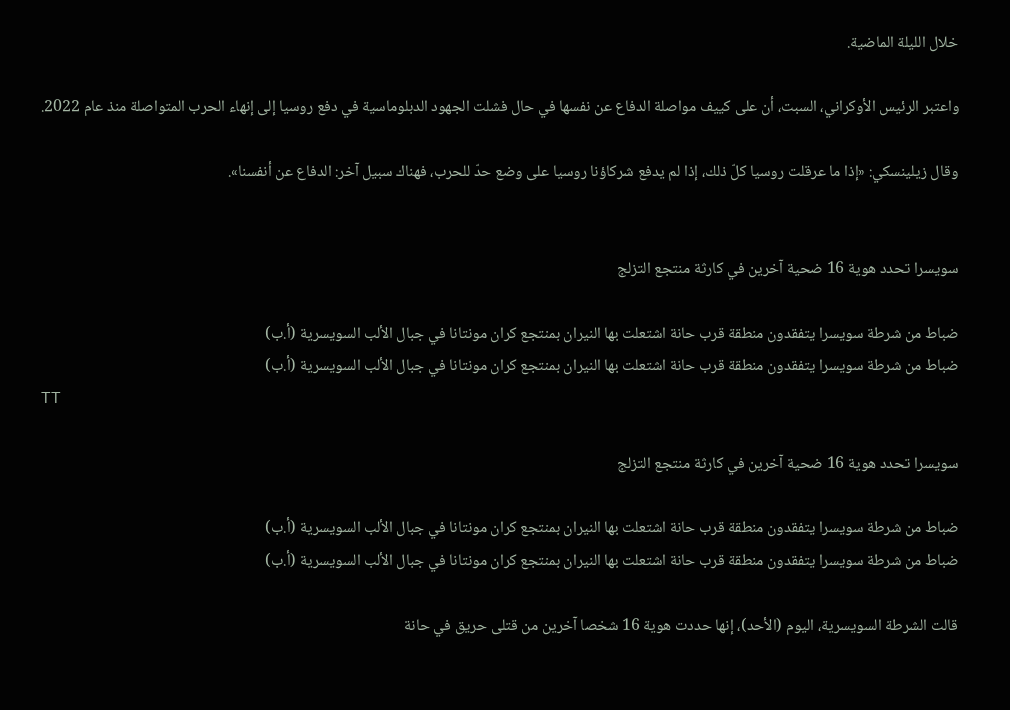خلال الليلة الماضية.

واعتبر الرئيس الأوكراني، السبت، أن على كييف مواصلة الدفاع عن نفسها في حال فشلت الجهود الدبلوماسية في دفع روسيا إلى إنهاء الحرب المتواصلة منذ عام 2022.

وقال زيلينسكي: «إذا ما عرقلت روسيا كلّ ذلك، إذا لم يدفع شركاؤنا روسيا على وضع حدّ للحرب، فهناك سبيل آخر: الدفاع عن أنفسنا».


سويسرا تحدد هوية 16 ضحية آخرين في كارثة منتجع التزلج

ضباط من شرطة سويسرا يتفقدون منطقة قرب حانة اشتعلت بها النيران بمنتجع كران مونتانا في جبال الألب السويسرية (أ.ب)
ضباط من شرطة سويسرا يتفقدون منطقة قرب حانة اشتعلت بها النيران بمنتجع كران مونتانا في جبال الألب السويسرية (أ.ب)
TT

سويسرا تحدد هوية 16 ضحية آخرين في كارثة منتجع التزلج

ضباط من شرطة سويسرا يتفقدون منطقة قرب حانة اشتعلت بها النيران بمنتجع كران مونتانا في جبال الألب السويسرية (أ.ب)
ضباط من شرطة سويسرا يتفقدون منطقة قرب حانة اشتعلت بها النيران بمنتجع كران مونتانا في جبال الألب السويسرية (أ.ب)

قالت الشرطة السويسرية، اليوم (الأحد)، إنها حددت هوية 16 شخصا آخرين من قتلى حريق في حانة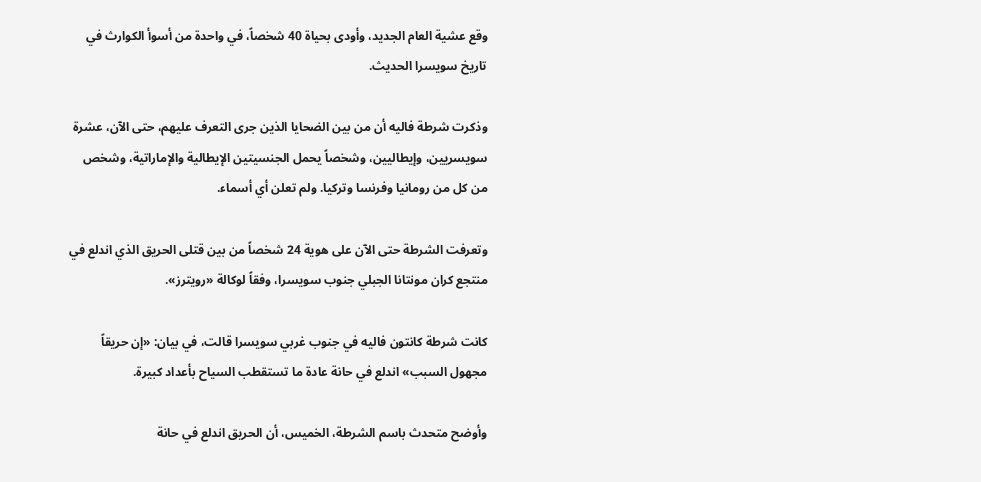وقع عشية ‌العام الجديد، ‌وأودى ‌بحياة 40 شخصاً، ‌في واحدة من أسوأ الكوارث في تاريخ سويسرا الحديث.

وذكرت شرطة فاليه أن من بين الضحايا الذين جرى ‌التعرف عليهم، حتى الآن، عشرة سويسريين، وإيطاليين، وشخصاً يحمل الجنسيتين الإيطالية والإماراتية، وشخص من كل من رومانيا وفرنسا وتركيا. ولم تعلن أي أسماء.

وتعرفت الشرطة حتى الآن على هوية 24 شخصاً من بين قتلى الحريق الذي اندلع في منتجع كران مونتانا الجبلي جنوب سويسرا، وفقاً لوكالة «رويترز».

كانت شرطة كانتون فاليه في جنوب غربي سويسرا قالت، في بيان: «إن حريقاً مجهول السبب» اندلع في حانة عادة ما تستقطب السياح بأعداد كبيرة.

وأوضح متحدث باسم الشرطة، الخميس، أن الحريق اندلع في حانة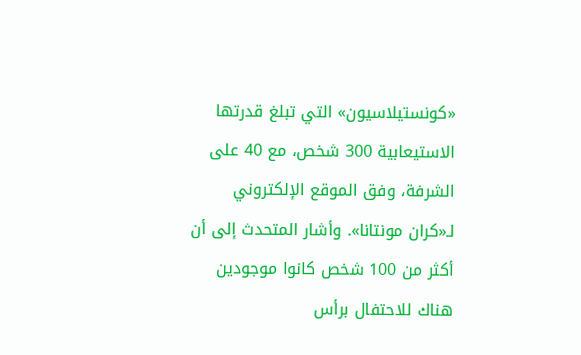«كونستيلاسيون» التي تبلغ قدرتها الاستيعابية 300 شخص، مع 40 على الشرفة، وفق الموقع الإلكتروني لـ«كران مونتانا». وأشار المتحدث إلى أن أكثر من 100 شخص كانوا موجودين هناك للاحتفال برأس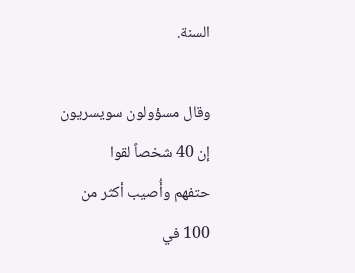السنة.

وقال مسؤولون سويسريون إن 40 شخصاً لقوا حتفهم ‌وأُصيب أكثر ‌من 100 في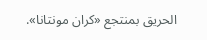الحريق ‌بمنتجع «كران مونتانا».